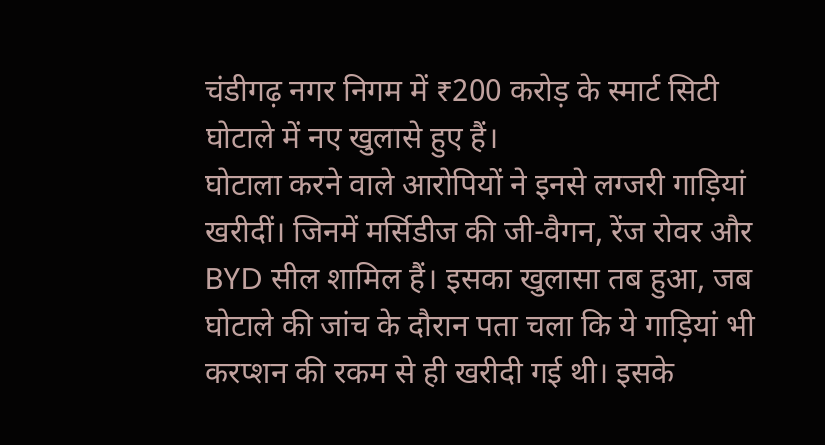चंडीगढ़ नगर निगम में ₹200 करोड़ के स्मार्ट सिटी घोटाले में नए खुलासे हुए हैं।
घोटाला करने वाले आरोपियों ने इनसे लग्जरी गाड़ियां खरीदीं। जिनमें मर्सिडीज की जी-वैगन, रेंज रोवर और BYD सील शामिल हैं। इसका खुलासा तब हुआ, जब घोटाले की जांच के दौरान पता चला कि ये गाड़ियां भी करप्शन की रकम से ही खरीदी गई थी। इसके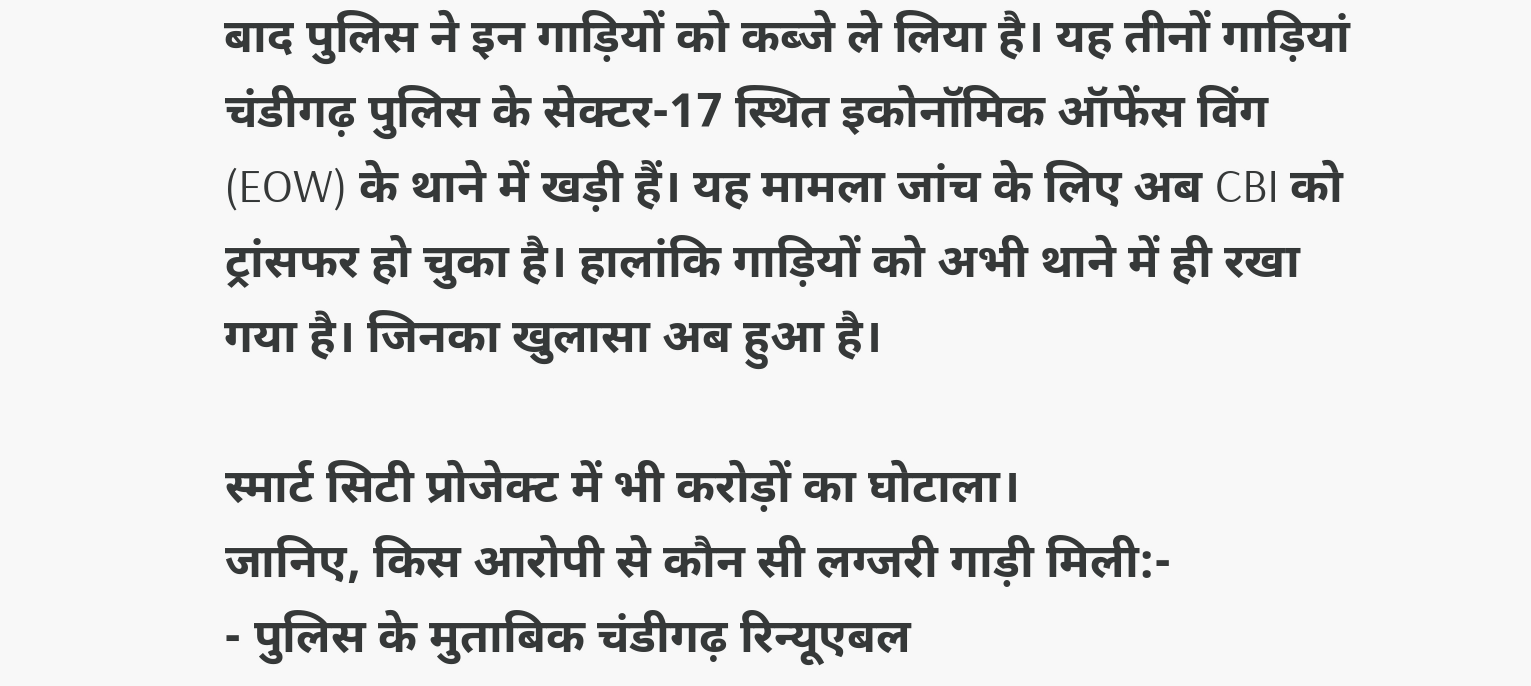बाद पुलिस ने इन गाड़ियों को कब्जे ले लिया है। यह तीनों गाड़ियां चंडीगढ़ पुलिस के सेक्टर-17 स्थित इकोनॉमिक ऑफेंस विंग (EOW) के थाने में खड़ी हैं। यह मामला जांच के लिए अब CBI को ट्रांसफर हो चुका है। हालांकि गाड़ियों को अभी थाने में ही रखा गया है। जिनका खुलासा अब हुआ है।

स्मार्ट सिटी प्रोजेक्ट में भी करोड़ों का घोटाला।
जानिए, किस आरोपी से कौन सी लग्जरी गाड़ी मिली:-
- पुलिस के मुताबिक चंडीगढ़ रिन्यूएबल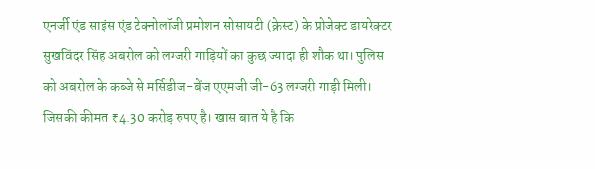एनर्जी एंड साइंस एंड टेक्नोलॉजी प्रमोशन सोसायटी (क्रेस्ट) के प्रोजेक्ट डायरेक्टर सुखविंदर सिंह अबरोल को लग्जरी गाड़ियों का कुछ ज्यादा ही शौक था। पुलिस को अबरोल के कब्जे से मर्सिडीज-बेंज एएमजी जी-63 लग्जरी गाड़ी मिली। जिसकी कीमत ₹4.30 करोड़ रुपए है। खास बात ये है कि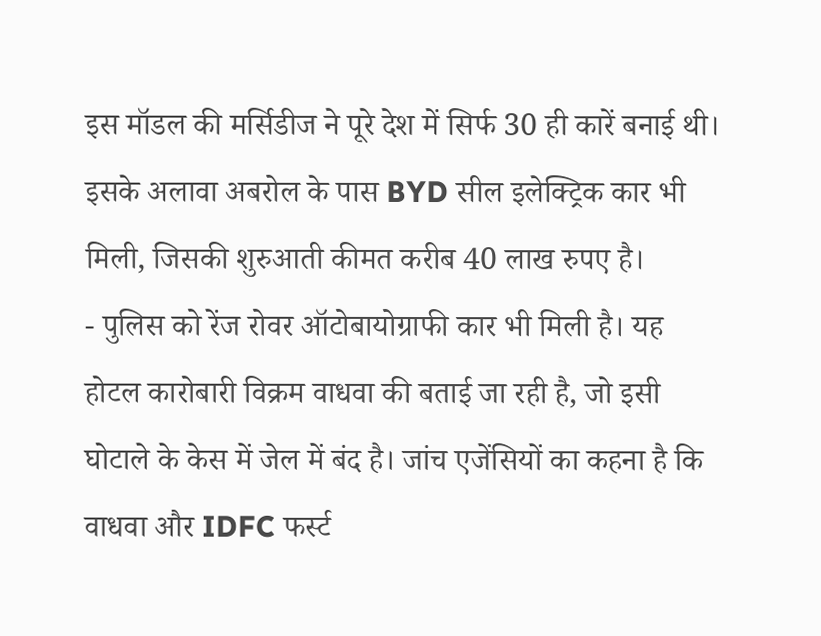इस मॉडल की मर्सिडीज ने पूरे देश में सिर्फ 30 ही कारें बनाई थी। इसके अलावा अबरोल के पास BYD सील इलेक्ट्रिक कार भी मिली, जिसकी शुरुआती कीमत करीब 40 लाख रुपए है।
- पुलिस को रेंज रोवर ऑटोबायोग्राफी कार भी मिली है। यह होटल कारोबारी विक्रम वाधवा की बताई जा रही है, जो इसी घोटाले के केस में जेल में बंद है। जांच एजेंसियों का कहना है कि वाधवा और IDFC फर्स्ट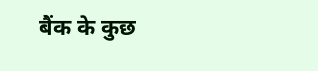बैंक के कुछ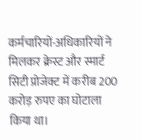कर्मचारियों-अधिकारियों ने मिलकर क्रेस्ट और स्मार्ट सिटी प्रोजेक्ट में करीब 200 करोड़ रुपए का घोटाला किया था।